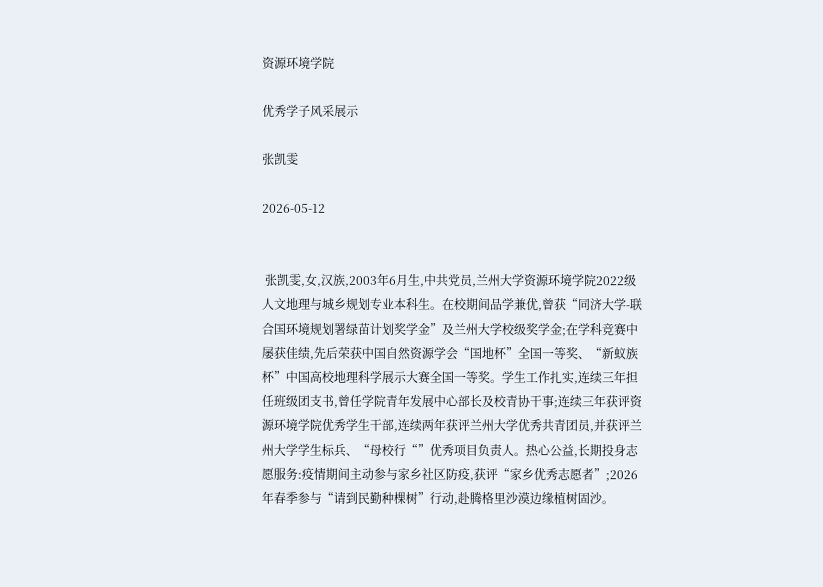资源环境学院

优秀学子风采展示

张凯雯

2026-05-12


 张凯雯,女,汉族,2003年6月生,中共党员,兰州大学资源环境学院2022级人文地理与城乡规划专业本科生。在校期间品学兼优,曾获“同济大学-联合国环境规划署绿苗计划奖学金”及兰州大学校级奖学金;在学科竞赛中屡获佳绩,先后荣获中国自然资源学会“国地杯”全国一等奖、“新蚁族杯”中国高校地理科学展示大赛全国一等奖。学生工作扎实,连续三年担任班级团支书,曾任学院青年发展中心部长及校青协干事;连续三年获评资源环境学院优秀学生干部,连续两年获评兰州大学优秀共青团员,并获评兰州大学学生标兵、“母校行“”优秀项目负责人。热心公益,长期投身志愿服务:疫情期间主动参与家乡社区防疫,获评“家乡优秀志愿者”;2026年春季参与“请到民勤种棵树”行动,赴腾格里沙漠边缘植树固沙。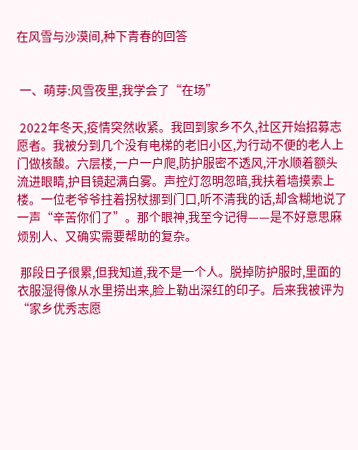在风雪与沙漠间,种下青春的回答


 一、萌芽:风雪夜里,我学会了“在场”

 2022年冬天,疫情突然收紧。我回到家乡不久,社区开始招募志愿者。我被分到几个没有电梯的老旧小区,为行动不便的老人上门做核酸。六层楼,一户一户爬,防护服密不透风,汗水顺着额头流进眼睛,护目镜起满白雾。声控灯忽明忽暗,我扶着墙摸索上楼。一位老爷爷拄着拐杖挪到门口,听不清我的话,却含糊地说了一声“辛苦你们了”。那个眼神,我至今记得——是不好意思麻烦别人、又确实需要帮助的复杂。

 那段日子很累,但我知道,我不是一个人。脱掉防护服时,里面的衣服湿得像从水里捞出来,脸上勒出深红的印子。后来我被评为“家乡优秀志愿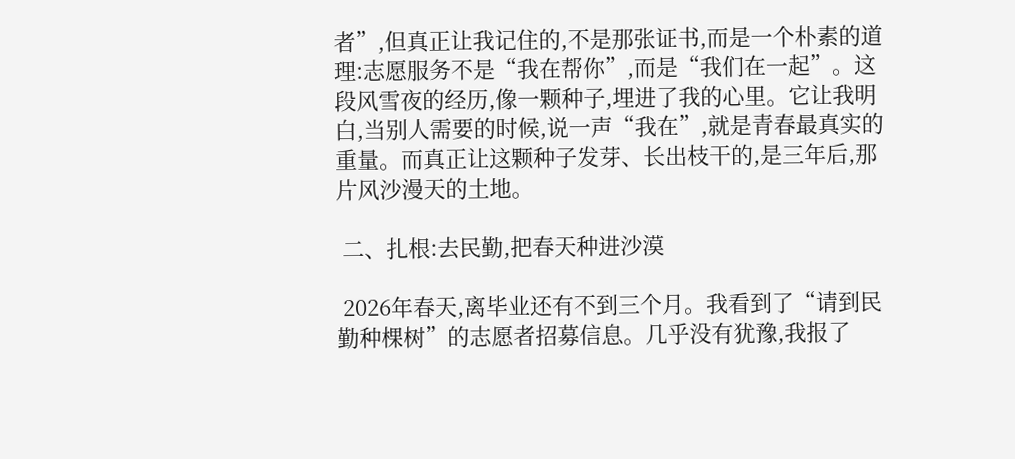者”,但真正让我记住的,不是那张证书,而是一个朴素的道理:志愿服务不是“我在帮你”,而是“我们在一起”。这段风雪夜的经历,像一颗种子,埋进了我的心里。它让我明白,当别人需要的时候,说一声“我在”,就是青春最真实的重量。而真正让这颗种子发芽、长出枝干的,是三年后,那片风沙漫天的土地。

 二、扎根:去民勤,把春天种进沙漠

 2026年春天,离毕业还有不到三个月。我看到了“请到民勤种棵树”的志愿者招募信息。几乎没有犹豫,我报了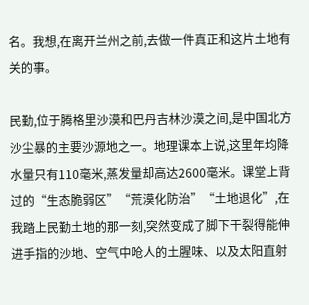名。我想,在离开兰州之前,去做一件真正和这片土地有关的事。

民勤,位于腾格里沙漠和巴丹吉林沙漠之间,是中国北方沙尘暴的主要沙源地之一。地理课本上说,这里年均降水量只有110毫米,蒸发量却高达2600毫米。课堂上背过的“生态脆弱区”“荒漠化防治”“土地退化”,在我踏上民勤土地的那一刻,突然变成了脚下干裂得能伸进手指的沙地、空气中呛人的土腥味、以及太阳直射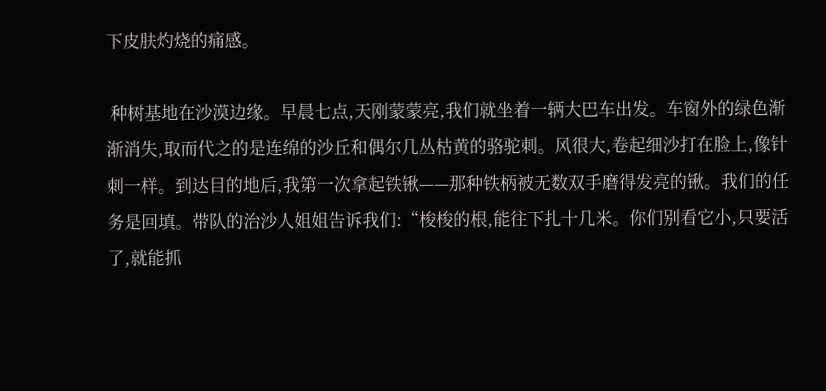下皮肤灼烧的痛感。

 种树基地在沙漠边缘。早晨七点,天刚蒙蒙亮,我们就坐着一辆大巴车出发。车窗外的绿色渐渐消失,取而代之的是连绵的沙丘和偶尔几丛枯黄的骆驼刺。风很大,卷起细沙打在脸上,像针刺一样。到达目的地后,我第一次拿起铁锹——那种铁柄被无数双手磨得发亮的锹。我们的任务是回填。带队的治沙人姐姐告诉我们:“梭梭的根,能往下扎十几米。你们别看它小,只要活了,就能抓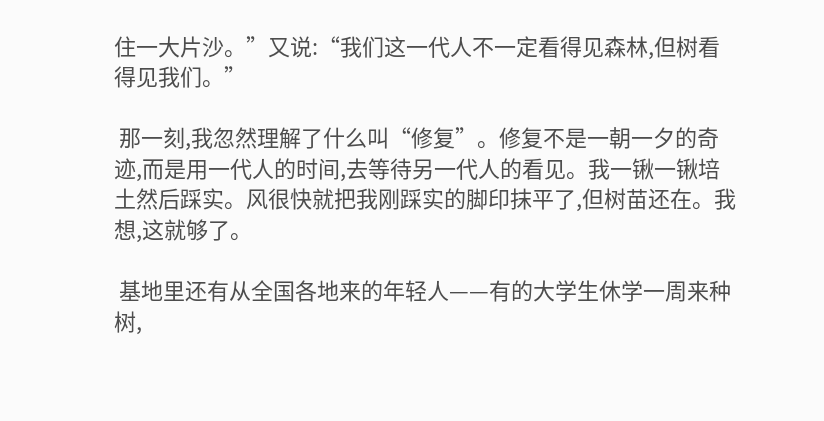住一大片沙。”又说:“我们这一代人不一定看得见森林,但树看得见我们。”

 那一刻,我忽然理解了什么叫“修复”。修复不是一朝一夕的奇迹,而是用一代人的时间,去等待另一代人的看见。我一锹一锹培土然后踩实。风很快就把我刚踩实的脚印抹平了,但树苗还在。我想,这就够了。

 基地里还有从全国各地来的年轻人——有的大学生休学一周来种树,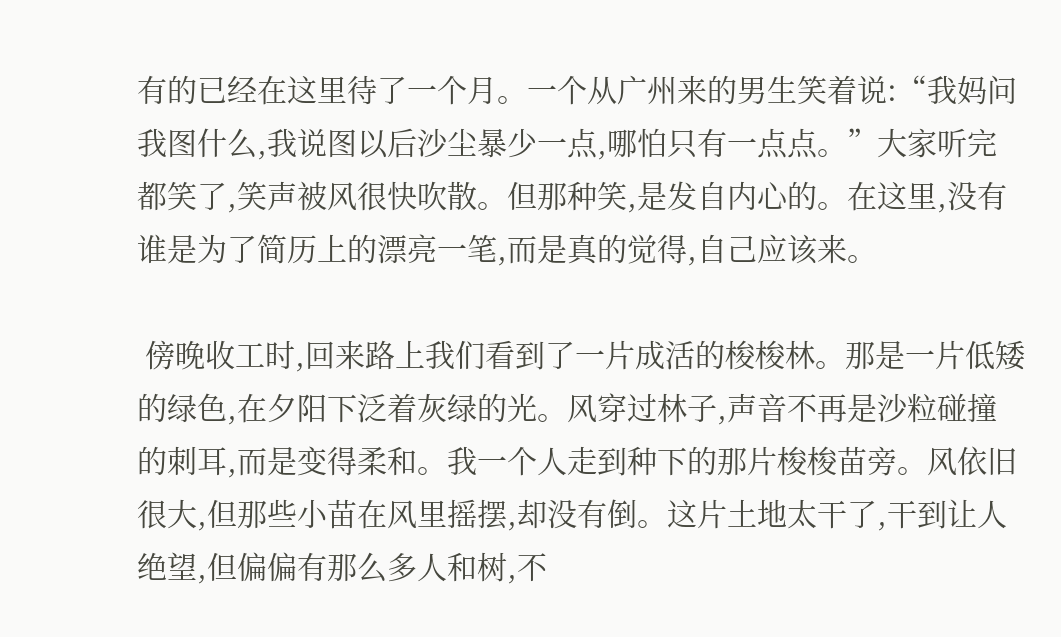有的已经在这里待了一个月。一个从广州来的男生笑着说:“我妈问我图什么,我说图以后沙尘暴少一点,哪怕只有一点点。”大家听完都笑了,笑声被风很快吹散。但那种笑,是发自内心的。在这里,没有谁是为了简历上的漂亮一笔,而是真的觉得,自己应该来。

 傍晚收工时,回来路上我们看到了一片成活的梭梭林。那是一片低矮的绿色,在夕阳下泛着灰绿的光。风穿过林子,声音不再是沙粒碰撞的刺耳,而是变得柔和。我一个人走到种下的那片梭梭苗旁。风依旧很大,但那些小苗在风里摇摆,却没有倒。这片土地太干了,干到让人绝望,但偏偏有那么多人和树,不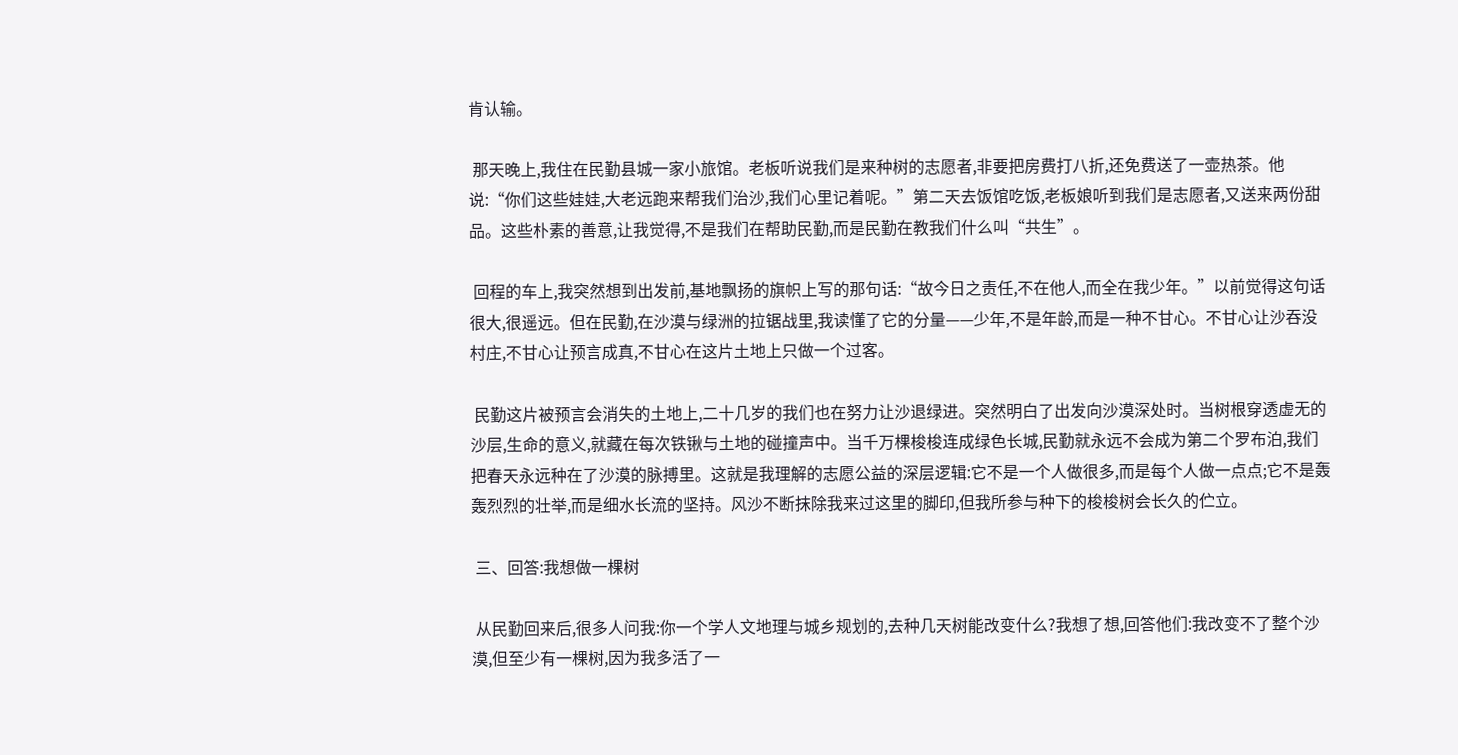肯认输。

 那天晚上,我住在民勤县城一家小旅馆。老板听说我们是来种树的志愿者,非要把房费打八折,还免费送了一壶热茶。他说:“你们这些娃娃,大老远跑来帮我们治沙,我们心里记着呢。”第二天去饭馆吃饭,老板娘听到我们是志愿者,又送来两份甜品。这些朴素的善意,让我觉得,不是我们在帮助民勤,而是民勤在教我们什么叫“共生”。

 回程的车上,我突然想到出发前,基地飘扬的旗帜上写的那句话:“故今日之责任,不在他人,而全在我少年。”以前觉得这句话很大,很遥远。但在民勤,在沙漠与绿洲的拉锯战里,我读懂了它的分量——少年,不是年龄,而是一种不甘心。不甘心让沙吞没村庄,不甘心让预言成真,不甘心在这片土地上只做一个过客。

 民勤这片被预言会消失的土地上,二十几岁的我们也在努力让沙退绿进。突然明白了出发向沙漠深处时。当树根穿透虚无的沙层,生命的意义,就藏在每次铁锹与土地的碰撞声中。当千万棵梭梭连成绿色长城,民勤就永远不会成为第二个罗布泊,我们把春天永远种在了沙漠的脉搏里。这就是我理解的志愿公益的深层逻辑:它不是一个人做很多,而是每个人做一点点;它不是轰轰烈烈的壮举,而是细水长流的坚持。风沙不断抹除我来过这里的脚印,但我所参与种下的梭梭树会长久的伫立。

 三、回答:我想做一棵树

 从民勤回来后,很多人问我:你一个学人文地理与城乡规划的,去种几天树能改变什么?我想了想,回答他们:我改变不了整个沙漠,但至少有一棵树,因为我多活了一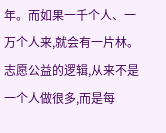年。而如果一千个人、一万个人来,就会有一片林。志愿公益的逻辑,从来不是一个人做很多,而是每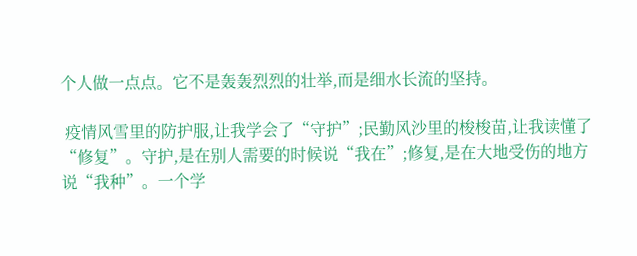个人做一点点。它不是轰轰烈烈的壮举,而是细水长流的坚持。

 疫情风雪里的防护服,让我学会了“守护”;民勤风沙里的梭梭苗,让我读懂了“修复”。守护,是在别人需要的时候说“我在”;修复,是在大地受伤的地方说“我种”。一个学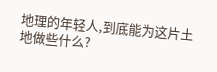地理的年轻人,到底能为这片土地做些什么?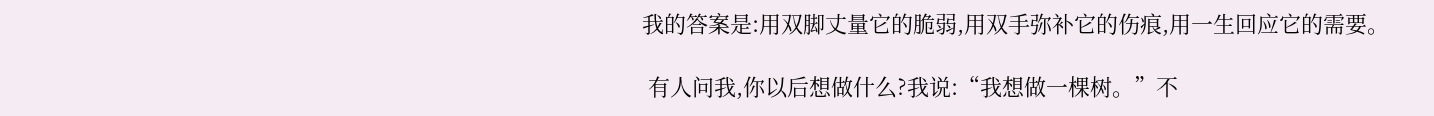我的答案是:用双脚丈量它的脆弱,用双手弥补它的伤痕,用一生回应它的需要。

 有人问我,你以后想做什么?我说:“我想做一棵树。”不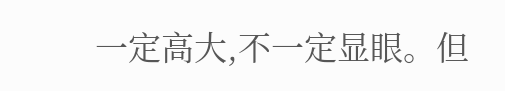一定高大,不一定显眼。但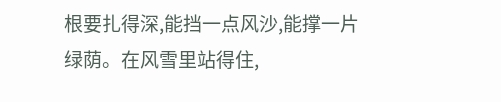根要扎得深,能挡一点风沙,能撑一片绿荫。在风雪里站得住,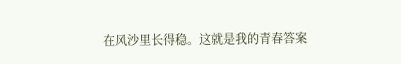在风沙里长得稳。这就是我的青春答案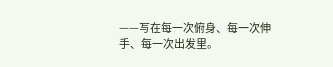——写在每一次俯身、每一次伸手、每一次出发里。